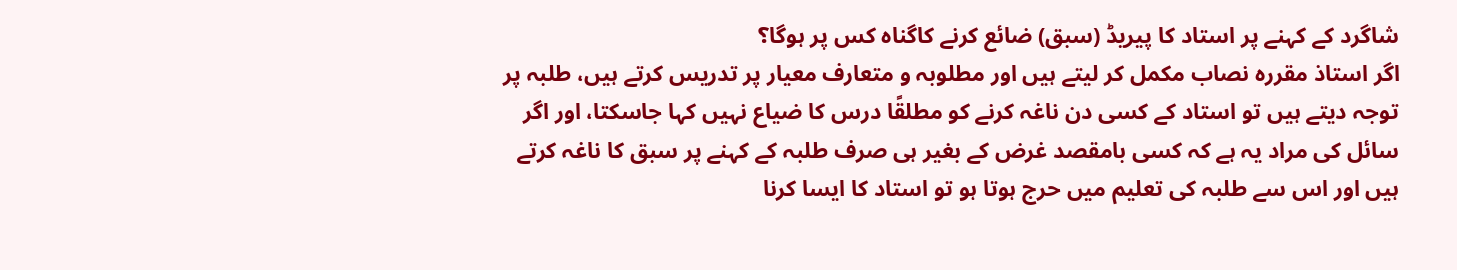شاگرد کے کہنے پر استاد کا پیریڈ (سبق) ضائع کرنے کاگناہ کس پر ہوگا؟
اگر استاذ مقررہ نصاب مکمل کر لیتے ہیں اور مطلوبہ و متعارف معیار پر تدریس کرتے ہیں، طلبہ پر توجہ دیتے ہیں تو استاد کے کسی دن ناغہ کرنے کو مطلقًا درس کا ضیاع نہیں کہا جاسکتا، اور اگر سائل کی مراد یہ ہے کہ کسی بامقصد غرض کے بغیر ہی صرف طلبہ کے کہنے پر سبق کا ناغہ کرتے ہیں اور اس سے طلبہ کی تعلیم میں حرج ہوتا ہو تو استاد کا ایسا کرنا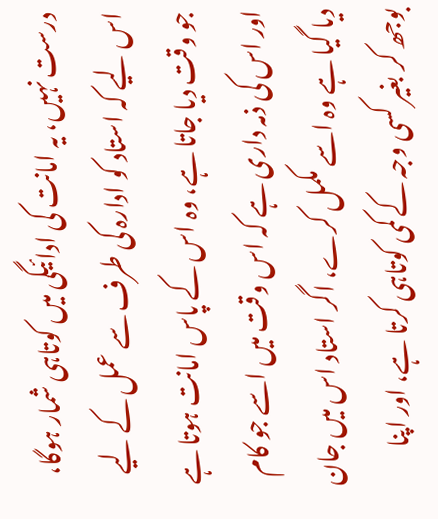درست نہیں، یہ امانت کی ادائیگی میں کوتاہی شمار ہوگا، اس لیے کہ استاد کو ادارہ کی طرف سے عمل کے لیے جو وقت دیا جاتا ہے، وہ اس کے پاس امانت ہوتا ہے اور اس کی ذمہ داری ہے کہ اس وقت میں اسے جو کام دیا گیا ہے وہ اسے مکمل کرے، اگر استاد اس میں جان بوجھ کر بغیر کسی وجہ کے کمی کوتاہی کرتا ہے، اور اپنا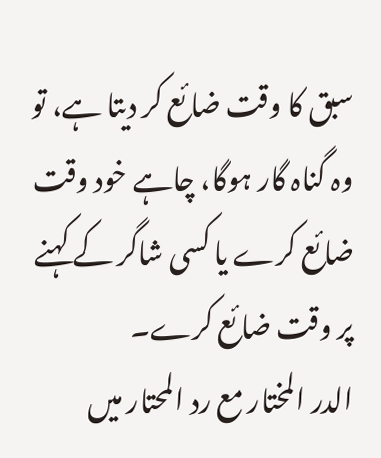سبق کا وقت ضائع کر دیتا ہے، تو وہ گناہ گار ہوگا، چاہے خود وقت ضائع کرے یا کسی شاگر کے کہنے پر وقت ضائع کرے۔
الدر المختار مع رد المحتار میں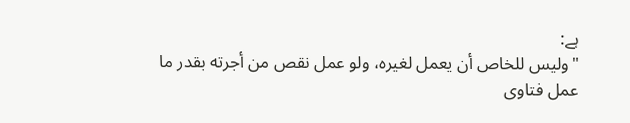ہے:
"وليس للخاص أن يعمل لغيره، ولو عمل نقص من أجرته بقدر ما عمل فتاوى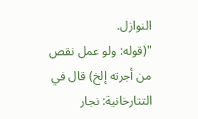النوازل.
"(قوله: ولو عمل نقص من أجرته إلخ) قال في التتارخانية: نجار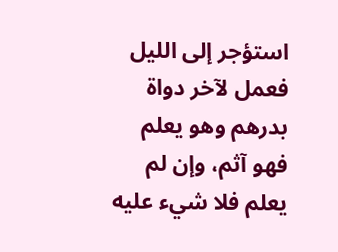استؤجر إلى الليل فعمل لآخر دواة بدرهم وهو يعلم فهو آثم، وإن لم يعلم فلا شيء عليه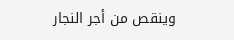وينقص من أجر النجار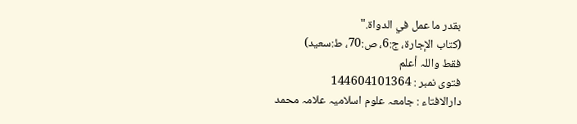بقدر ما عمل في الدواة."
(کتاب الإجارۃ، ج:6، ص:70، ط:سعید)
فقط واللہ أعلم
فتوی نمبر : 144604101364
دارالافتاء : جامعہ علوم اسلامیہ علامہ محمد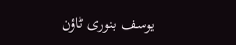یوسف بنوری ٹاؤن